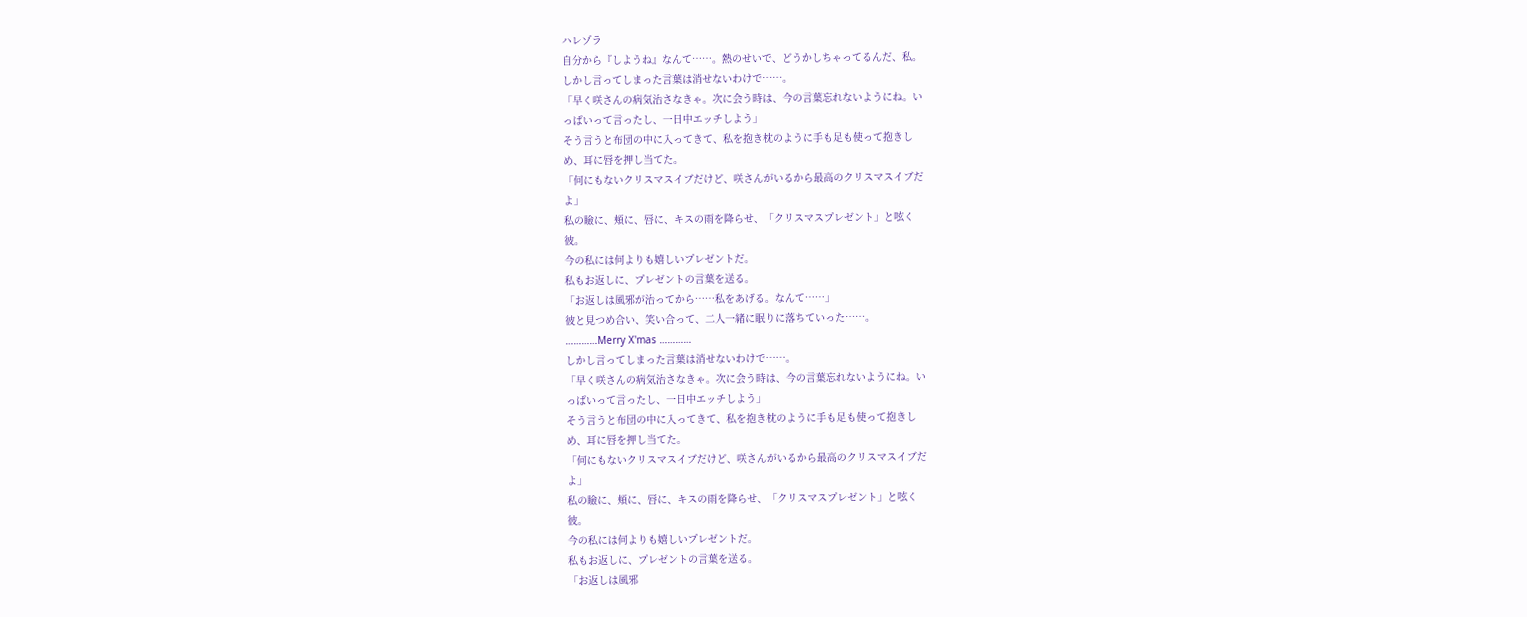ハレゾラ
自分から『しようね』なんて……。熱のせいで、どうかしちゃってるんだ、私。
しかし言ってしまった言葉は消せないわけで……。
「早く咲さんの病気治さなきゃ。次に会う時は、今の言葉忘れないようにね。い
っぱいって言ったし、一日中エッチしよう」
そう言うと布団の中に入ってきて、私を抱き枕のように手も足も使って抱きし
め、耳に唇を押し当てた。
「何にもないクリスマスイブだけど、咲さんがいるから最高のクリスマスイブだ
よ」
私の瞼に、頬に、唇に、キスの雨を降らせ、「クリスマスプレゼント」と呟く
彼。
今の私には何よりも嬉しいプレゼントだ。
私もお返しに、プレゼントの言葉を送る。
「お返しは風邪が治ってから……私をあげる。なんて……」
彼と見つめ合い、笑い合って、二人一緒に眠りに落ちていった……。
…………Merry X'mas …………
しかし言ってしまった言葉は消せないわけで……。
「早く咲さんの病気治さなきゃ。次に会う時は、今の言葉忘れないようにね。い
っぱいって言ったし、一日中エッチしよう」
そう言うと布団の中に入ってきて、私を抱き枕のように手も足も使って抱きし
め、耳に唇を押し当てた。
「何にもないクリスマスイブだけど、咲さんがいるから最高のクリスマスイブだ
よ」
私の瞼に、頬に、唇に、キスの雨を降らせ、「クリスマスプレゼント」と呟く
彼。
今の私には何よりも嬉しいプレゼントだ。
私もお返しに、プレゼントの言葉を送る。
「お返しは風邪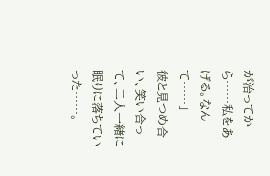が治ってから……私をあげる。なんて……」
彼と見つめ合い、笑い合って、二人一緒に眠りに落ちていった……。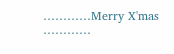…………Merry X'mas …………